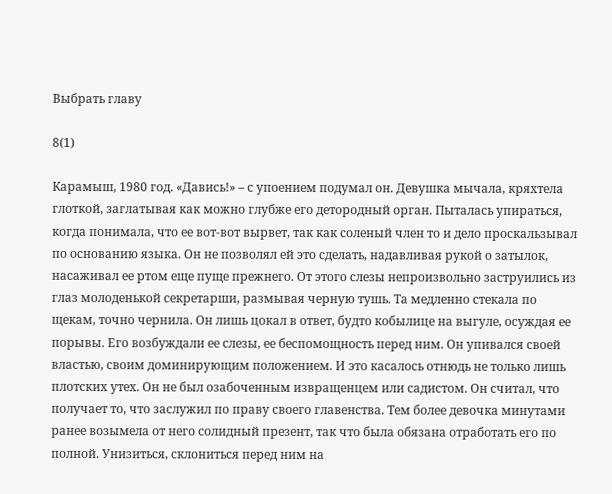Выбрать главу

8(1)

Карамыш, 1980 год. «Давись!» – с упоением подумал он. Девушка мычала, кряхтела глоткой, заглатывая как можно глубже его детородный орган. Пыталась упираться, когда понимала, что ее вот-вот вырвет, так как соленый член то и дело проскальзывал по основанию языка. Он не позволял ей это сделать, надавливая рукой о затылок, насаживал ее ртом еще пуще прежнего. От этого слезы непроизвольно заструились из глаз молоденькой секретарши, размывая черную тушь. Та медленно стекала по щекам, точно чернила. Он лишь цокал в ответ, будто кобылице на выгуле, осуждая ее порывы. Его возбуждали ее слезы, ее беспомощность перед ним. Он упивался своей властью, своим доминирующим положением. И это касалось отнюдь не только лишь плотских утех. Он не был озабоченным извращенцем или садистом. Он считал, что получает то, что заслужил по праву своего главенства. Тем более девочка минутами ранее возымела от него солидный презент, так что была обязана отработать его по полной. Унизиться, склониться перед ним на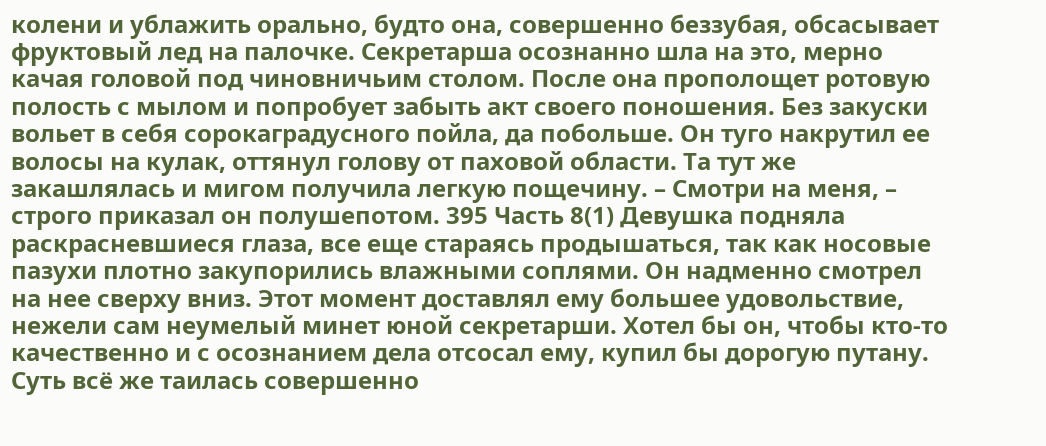колени и ублажить орально, будто она, совершенно беззубая, обсасывает фруктовый лед на палочке. Секретарша осознанно шла на это, мерно качая головой под чиновничьим столом. После она прополощет ротовую полость с мылом и попробует забыть акт своего поношения. Без закуски вольет в себя сорокаградусного пойла, да побольше. Он туго накрутил ее волосы на кулак, оттянул голову от паховой области. Та тут же закашлялась и мигом получила легкую пощечину. – Смотри на меня, – строго приказал он полушепотом. 395 Часть 8(1) Девушка подняла раскрасневшиеся глаза, все еще стараясь продышаться, так как носовые пазухи плотно закупорились влажными соплями. Он надменно смотрел на нее сверху вниз. Этот момент доставлял ему большее удовольствие, нежели сам неумелый минет юной секретарши. Хотел бы он, чтобы кто-то качественно и с осознанием дела отсосал ему, купил бы дорогую путану. Суть всё же таилась совершенно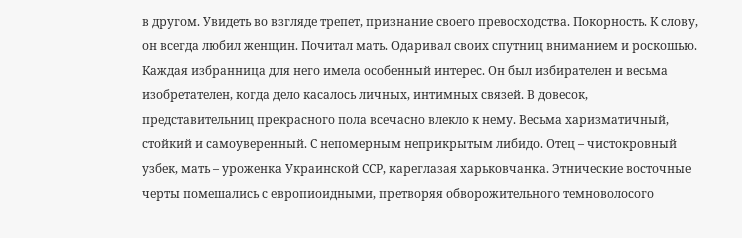в другом. Увидеть во взгляде трепет, признание своего превосходства. Покорность. К слову, он всегда любил женщин. Почитал мать. Одаривал своих спутниц вниманием и роскошью. Каждая избранница для него имела особенный интерес. Он был избирателен и весьма изобретателен, когда дело касалось личных, интимных связей. В довесок, представительниц прекрасного пола всечасно влекло к нему. Весьма харизматичный, стойкий и самоуверенный. С непомерным неприкрытым либидо. Отец – чистокровный узбек, мать – уроженка Украинской ССР, кареглазая харьковчанка. Этнические восточные черты помешались с европиоидными, претворяя обворожительного темноволосого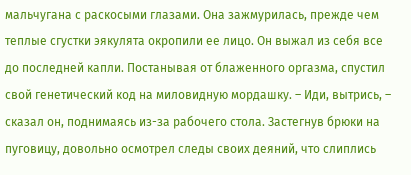мальчугана с раскосыми глазами. Она зажмурилась, прежде чем теплые сгустки эякулята окропили ее лицо. Он выжал из себя все до последней капли. Постанывая от блаженного оргазма, спустил свой генетический код на миловидную мордашку. – Иди, вытрись, – сказал он, поднимаясь из-за рабочего стола. Застегнув брюки на пуговицу, довольно осмотрел следы своих деяний, что слиплись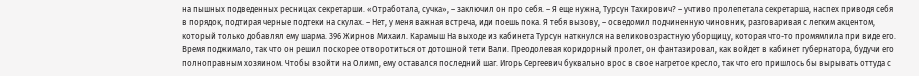на пышных подведенных ресницах секретарши. «Отработала, сучка», – заключил он про себя. – Я еще нужна, Турсун Тахирович? – учтиво пролепетала секретарша, наспех приводя себя в порядок, подтирая черные подтеки на скулах. – Нет, у меня важная встреча, иди поешь пока. Я тебя вызову, – осведомил подчиненную чиновник, разговаривая с легким акцентом, который только добавлял ему шарма. 396 Жирнов Михаил. Карамыш На выходе из кабинета Турсун наткнулся на великовозрастную уборщицу, которая что-то промямлила при виде его. Время поджимало, так что он решил поскорее отворотиться от дотошной тети Вали. Преодолевая коридорный пролет, он фантазировал, как войдет в кабинет губернатора, будучи его полноправным хозяином. Чтобы взойти на Олимп, ему оставался последний шаг. Игорь Сергеевич буквально врос в свое нагретое кресло, так что его пришлось бы вырывать оттуда с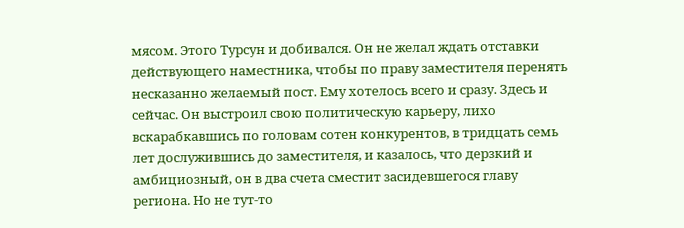мясом. Этого Турсун и добивался. Он не желал ждать отставки действующего наместника, чтобы по праву заместителя перенять несказанно желаемый пост. Ему хотелось всего и сразу. Здесь и сейчас. Он выстроил свою политическую карьеру, лихо вскарабкавшись по головам сотен конкурентов, в тридцать семь лет дослужившись до заместителя, и казалось, что дерзкий и амбициозный, он в два счета сместит засидевшегося главу региона. Но не тут-то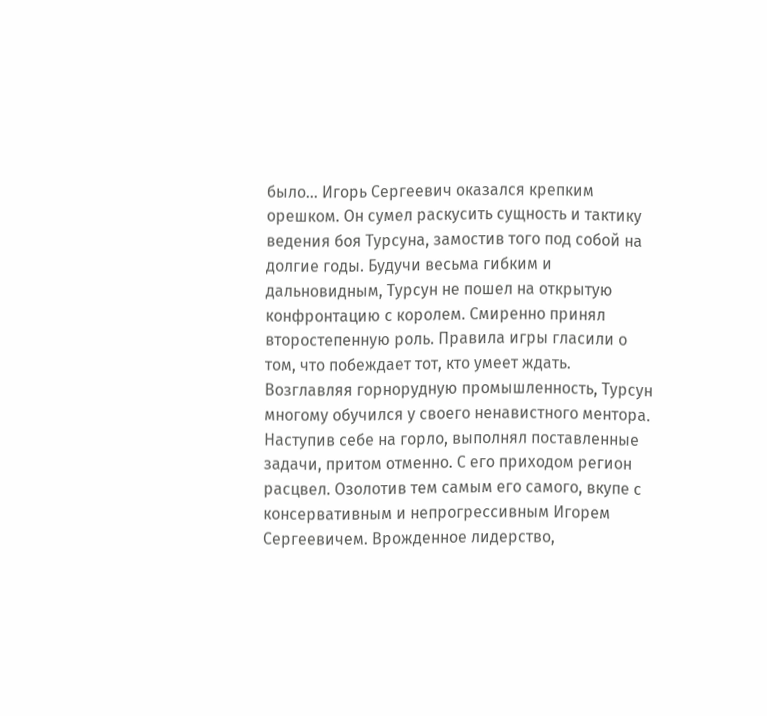было… Игорь Сергеевич оказался крепким орешком. Он сумел раскусить сущность и тактику ведения боя Турсуна, замостив того под собой на долгие годы. Будучи весьма гибким и дальновидным, Турсун не пошел на открытую конфронтацию с королем. Смиренно принял второстепенную роль. Правила игры гласили о том, что побеждает тот, кто умеет ждать. Возглавляя горнорудную промышленность, Турсун многому обучился у своего ненавистного ментора. Наступив себе на горло, выполнял поставленные задачи, притом отменно. С его приходом регион расцвел. Озолотив тем самым его самого, вкупе с консервативным и непрогрессивным Игорем Сергеевичем. Врожденное лидерство,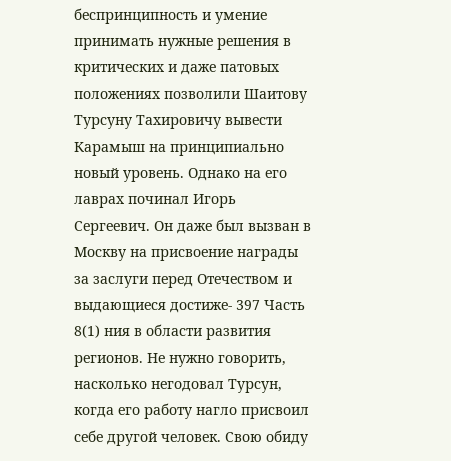беспринципность и умение принимать нужные решения в критических и даже патовых положениях позволили Шаитову Турсуну Тахировичу вывести Карамыш на принципиально новый уровень. Однако на его лаврах починал Игорь Сергеевич. Он даже был вызван в Москву на присвоение награды за заслуги перед Отечеством и выдающиеся достиже- 397 Часть 8(1) ния в области развития регионов. Не нужно говорить, насколько негодовал Турсун, когда его работу нагло присвоил себе другой человек. Свою обиду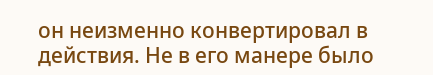он неизменно конвертировал в действия. Не в его манере было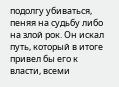подолгу убиваться, пеняя на судьбу либо на злой рок. Он искал путь, который в итоге привел бы его к власти, всеми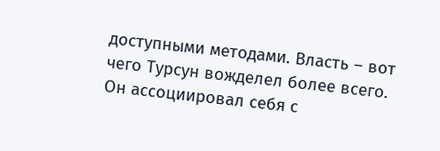доступными методами. Власть – вот чего Турсун вожделел более всего. Он ассоциировал себя с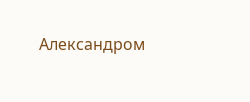Александром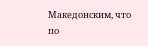Македонским, что по